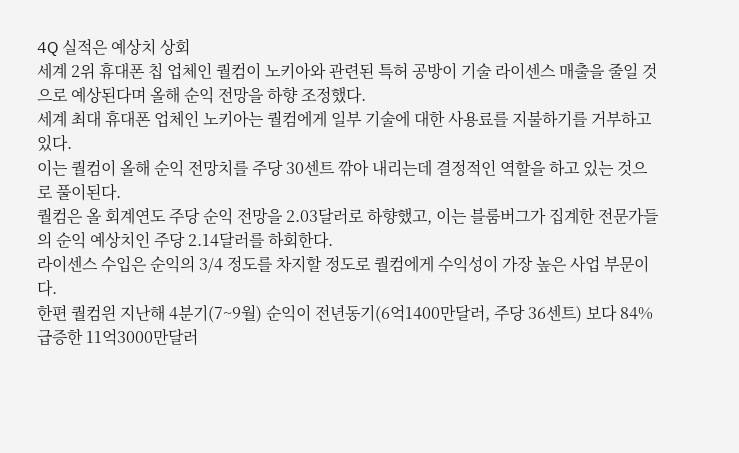4Q 실적은 예상치 상회
세계 2위 휴대폰 칩 업체인 퀄컴이 노키아와 관련된 특허 공방이 기술 라이센스 매출을 줄일 것으로 예상된다며 올해 순익 전망을 하향 조정했다.
세계 최대 휴대폰 업체인 노키아는 퀄컴에게 일부 기술에 대한 사용료를 지불하기를 거부하고 있다.
이는 퀄컴이 올해 순익 전망치를 주당 30센트 깎아 내리는데 결정적인 역할을 하고 있는 것으로 풀이된다.
퀄컴은 올 회계연도 주당 순익 전망을 2.03달러로 하향했고, 이는 블룸버그가 집계한 전문가들의 순익 예상치인 주당 2.14달러를 하회한다.
라이센스 수입은 순익의 3/4 정도를 차지할 정도로 퀄컴에게 수익성이 가장 높은 사업 부문이다.
한편 퀄컴읜 지난해 4분기(7~9월) 순익이 전년동기(6억1400만달러, 주당 36센트) 보다 84% 급증한 11억3000만달러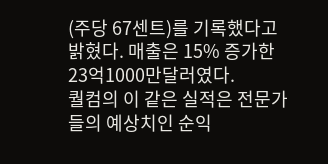(주당 67센트)를 기록했다고 밝혔다. 매출은 15% 증가한 23억1000만달러였다.
퀄컴의 이 같은 실적은 전문가들의 예상치인 순익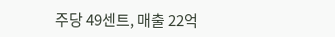주당 49센트, 매출 22억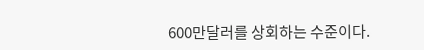600만달러를 상회하는 수준이다.